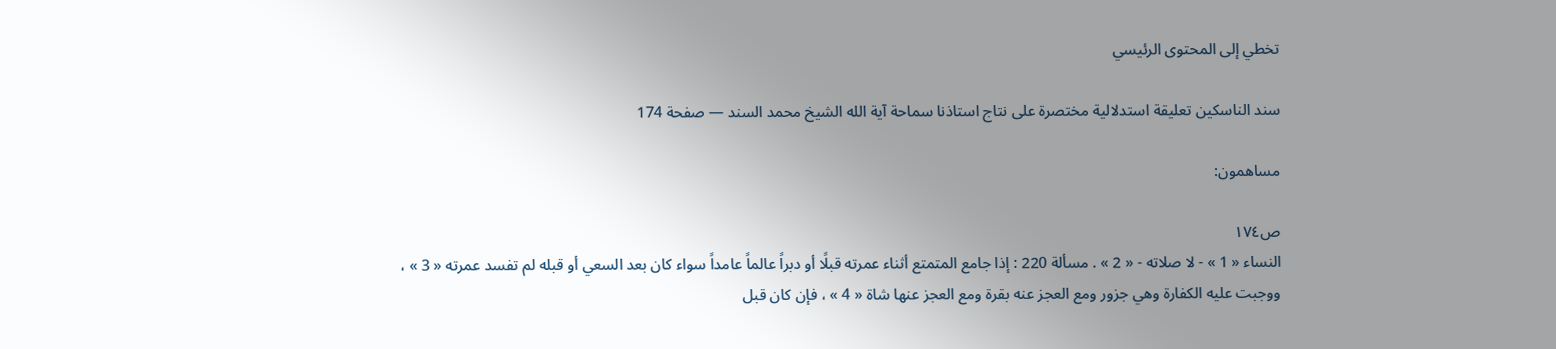تخطي إلى المحتوى الرئيسي

سند الناسكين تعليقة استدلالية مختصرة على نتاج استاذنا سماحة آية الله الشيخ محمد السند — صفحة 174

مساهمون:

ص١٧٤
النساء « 1 » - لا صلاته - « 2 » . مسألة 220 : إذا جامع المتمتع أثناء عمرته قبلًا أو دبراً عالماً عامداً سواء كان بعد السعي أو قبله لم تفسد عمرته « 3 » ، ووجبت عليه الكفارة وهي جزور ومع العجز عنه بقرة ومع العجز عنها شاة « 4 » ، فإن كان قبل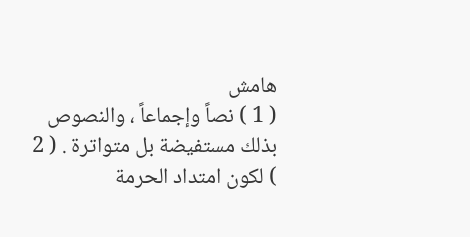هامش
( 1 ) نصاً وإجماعاً ، والنصوص بذلك مستفيضة بل متواترة . ( 2 ) لكون امتداد الحرمة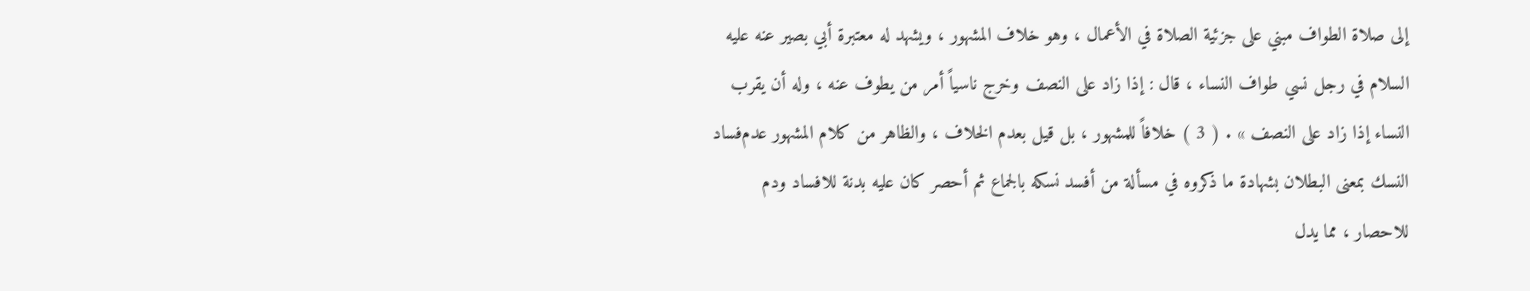إلى صلاة الطواف مبني على جزئية الصلاة في الأعمال ، وهو خلاف المشهور ، ويشهد له معتبرة أبي بصير عنه عليه السلام في رجل نسي طواف النساء ، قال : إذا زاد على النصف وخرج ناسياً أمر من يطوف عنه ، وله أن يقرب النساء إذا زاد على النصف » . ( 3 ) خلافاً للمشهور ، بل قيل بعدم الخلاف ، والظاهر من كلام المشهور عدم‌فساد النسك بمعنى البطلان بشهادة ما ذكروه في مسألة من أفسد نسكه بالجماع ثم أحصر كان عليه بدنة للافساد ودم للاحصار ، مما يدل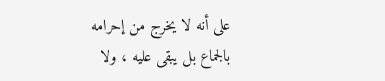على أنه لا يخرج من إحرامه بالجماع بل يبقى عليه ، ولا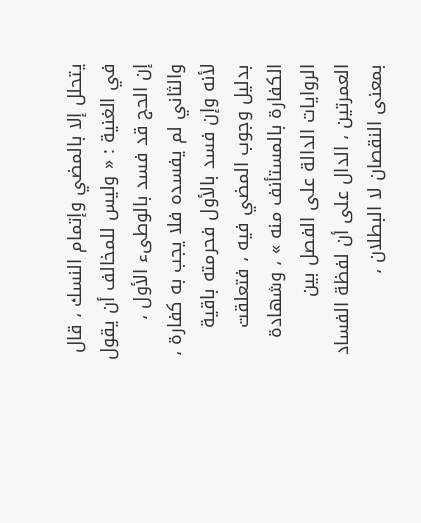يتحلل إلا بالمضي وإتمام النسك ، قال في الغنية : « وليس للمخالف أن يقول إن الحج قد فسد بالوطىء الأول ، والثاني لم يفسده فلا يجب به كفارة ، لأنه وإن فسد بالأول فحرمته باقية بدليل وجوب المضي فيه ، فتعلقت الكفارة بالمستأنف منه » ، وشهادة الروايات الدالة على الفصل بين العمرتين ، الدال على أن لفظة الفساد بمعنى النقصان لا البطلان ،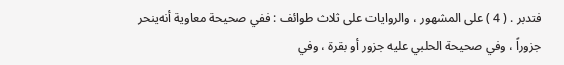فتدبر . ( 4 ) على المشهور ، والروايات على ثلاث طوائف : ففي صحيحة معاوية أنه‌ينحر جزوراً ، وفي صحيحة الحلبي عليه جزور أو بقرة ، وفي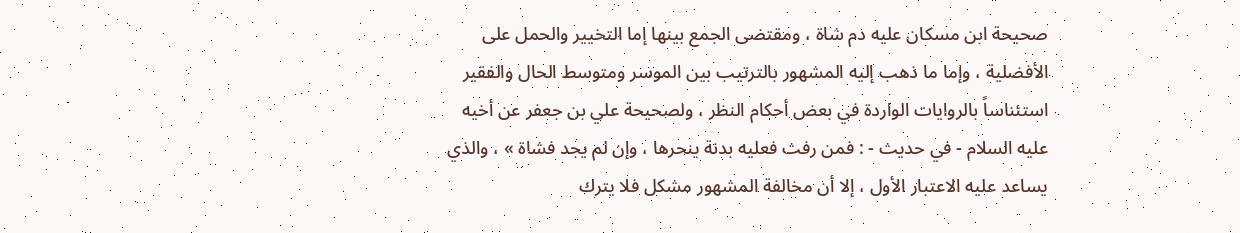صحيحة ابن مسكان عليه دم شاة ، ومقتضى الجمع بينها إما التخيير والحمل على الأفضلية ، وإما ما ذهب إليه المشهور بالترتيب بين الموسر ومتوسط الحال والفقير استئناساً بالروايات الواردة في بعض أحكام النظر ، ولصحيحة علي بن جعفر عن أخيه عليه السلام - في حديث - : فمن رفث فعليه بدنة ينحرها ، وإن لم يجد فشاة » ، والذي يساعد عليه الاعتبار الأول ، إلا أن مخالفة المشهور مشكل فلا يترك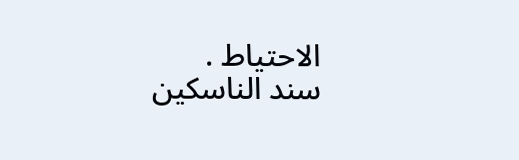الاحتياط .
سند الناسكين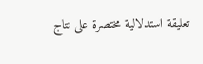تعليقة استدلالية مختصرة على نتاج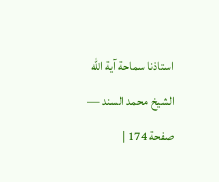استاذنا سماحة آية الله الشيخ محمد السند — صفحة 174 |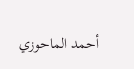أحمد الماحوزي